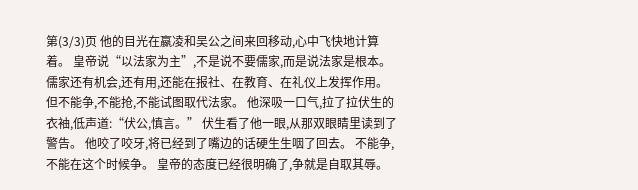第(3/3)页 他的目光在嬴凌和吴公之间来回移动,心中飞快地计算着。 皇帝说“以法家为主”,不是说不要儒家,而是说法家是根本。 儒家还有机会,还有用,还能在报社、在教育、在礼仪上发挥作用。 但不能争,不能抢,不能试图取代法家。 他深吸一口气,拉了拉伏生的衣袖,低声道:“伏公,慎言。” 伏生看了他一眼,从那双眼睛里读到了警告。 他咬了咬牙,将已经到了嘴边的话硬生生咽了回去。 不能争,不能在这个时候争。 皇帝的态度已经很明确了,争就是自取其辱。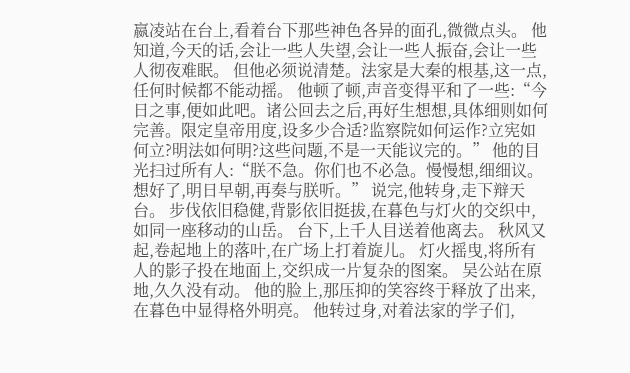嬴凌站在台上,看着台下那些神色各异的面孔,微微点头。 他知道,今天的话,会让一些人失望,会让一些人振奋,会让一些人彻夜难眠。 但他必须说清楚。法家是大秦的根基,这一点,任何时候都不能动摇。 他顿了顿,声音变得平和了一些:“今日之事,便如此吧。诸公回去之后,再好生想想,具体细则如何完善。限定皇帝用度,设多少合适?监察院如何运作?立宪如何立?明法如何明?这些问题,不是一天能议完的。” 他的目光扫过所有人:“朕不急。你们也不必急。慢慢想,细细议。想好了,明日早朝,再奏与朕听。” 说完,他转身,走下辩天台。 步伐依旧稳健,背影依旧挺拔,在暮色与灯火的交织中,如同一座移动的山岳。 台下,上千人目送着他离去。 秋风又起,卷起地上的落叶,在广场上打着旋儿。 灯火摇曳,将所有人的影子投在地面上,交织成一片复杂的图案。 吴公站在原地,久久没有动。 他的脸上,那压抑的笑容终于释放了出来,在暮色中显得格外明亮。 他转过身,对着法家的学子们,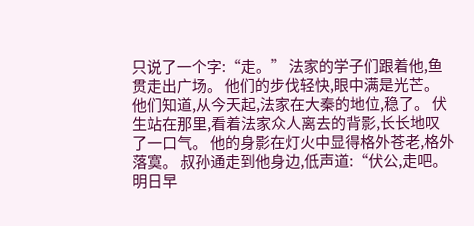只说了一个字:“走。” 法家的学子们跟着他,鱼贯走出广场。 他们的步伐轻快,眼中满是光芒。 他们知道,从今天起,法家在大秦的地位,稳了。 伏生站在那里,看着法家众人离去的背影,长长地叹了一口气。 他的身影在灯火中显得格外苍老,格外落寞。 叔孙通走到他身边,低声道:“伏公,走吧。明日早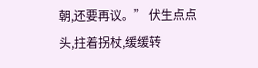朝,还要再议。” 伏生点点头,拄着拐杖,缓缓转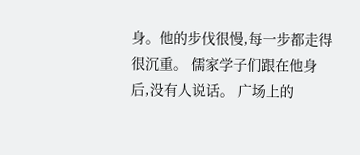身。他的步伐很慢,每一步都走得很沉重。 儒家学子们跟在他身后,没有人说话。 广场上的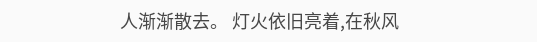人渐渐散去。 灯火依旧亮着,在秋风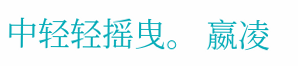中轻轻摇曳。 嬴凌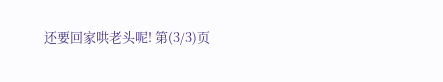还要回家哄老头呢! 第(3/3)页